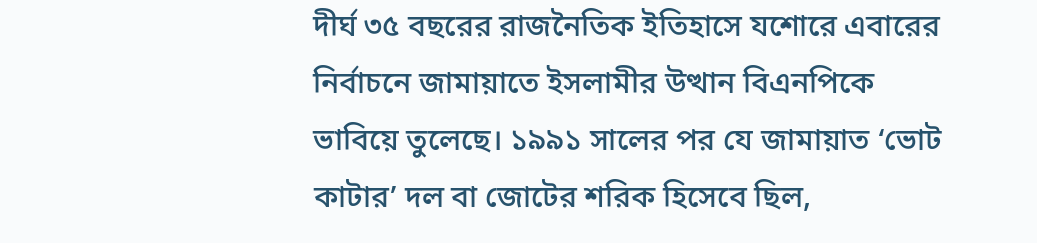দীর্ঘ ৩৫ বছরের রাজনৈতিক ইতিহাসে যশোরে এবারের নির্বাচনে জামায়াতে ইসলামীর উত্থান বিএনপিকে ভাবিয়ে তুলেছে। ১৯৯১ সালের পর যে জামায়াত ‘ভোট কাটার’ দল বা জোটের শরিক হিসেবে ছিল,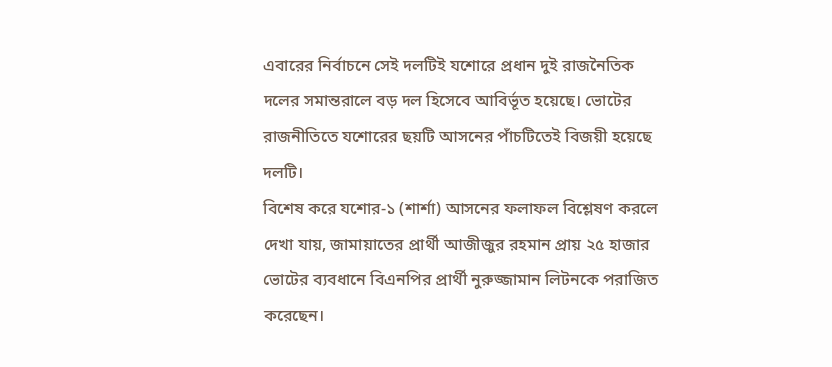এবারের নির্বাচনে সেই দলটিই যশোরে প্রধান দুই রাজনৈতিক দলের সমান্তরালে বড় দল হিসেবে আবির্ভূত হয়েছে। ভোটের রাজনীতিতে যশোরের ছয়টি আসনের পাঁচটিতেই বিজয়ী হয়েছে দলটি।
বিশেষ করে যশোর-১ (শার্শা) আসনের ফলাফল বিশ্লেষণ করলে দেখা যায়, জামায়াতের প্রার্থী আজীজুর রহমান প্রায় ২৫ হাজার ভোটের ব্যবধানে বিএনপির প্রার্থী নুরুজ্জামান লিটনকে পরাজিত করেছেন।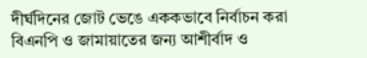দীর্ঘদিনের জোট ভেঙে এককভাবে নির্বাচন করা বিএনপি ও জামায়াতের জন্য আশীর্বাদ ও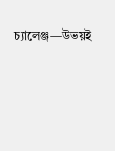চ্যালেঞ্জ—উভয়ই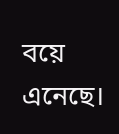বয়ে এনেছে।